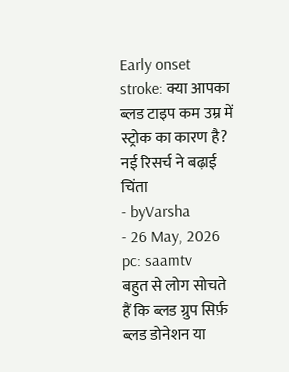Early onset stroke: क्या आपका ब्लड टाइप कम उम्र में स्ट्रोक का कारण है? नई रिसर्च ने बढ़ाई चिंता
- byVarsha
- 26 May, 2026
pc: saamtv
बहुत से लोग सोचते हैं कि ब्लड ग्रुप सिर्फ़ ब्लड डोनेशन या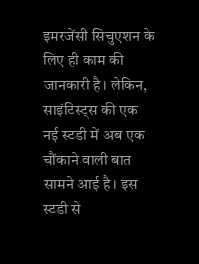इमरजेंसी सिचुएशन के लिए ही काम की जानकारी है। लेकिन, साइंटिस्ट्स की एक नई स्टडी में अब एक चौंकाने वाली बात सामने आई है। इस स्टडी से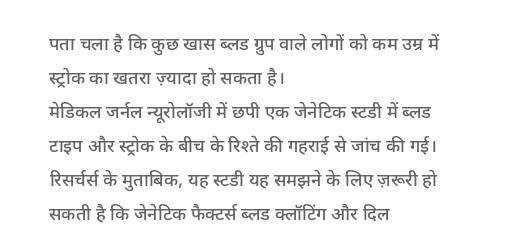पता चला है कि कुछ खास ब्लड ग्रुप वाले लोगों को कम उम्र में स्ट्रोक का खतरा ज़्यादा हो सकता है।
मेडिकल जर्नल न्यूरोलॉजी में छपी एक जेनेटिक स्टडी में ब्लड टाइप और स्ट्रोक के बीच के रिश्ते की गहराई से जांच की गई। रिसर्चर्स के मुताबिक, यह स्टडी यह समझने के लिए ज़रूरी हो सकती है कि जेनेटिक फैक्टर्स ब्लड क्लॉटिंग और दिल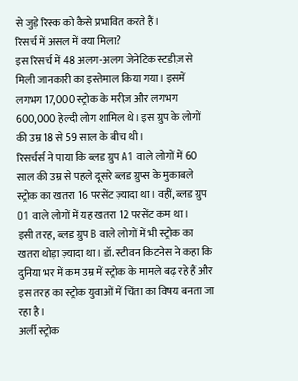से जुड़े रिस्क को कैसे प्रभावित करते हैं।
रिसर्च में असल में क्या मिला?
इस रिसर्च में 48 अलग-अलग जेनेटिक स्टडीज़ से मिली जानकारी का इस्तेमाल किया गया। इसमें लगभग 17,000 स्ट्रोक के मरीज़ और लगभग 600,000 हेल्दी लोग शामिल थे। इस ग्रुप के लोगों की उम्र 18 से 59 साल के बीच थी।
रिसर्चर्स ने पाया कि ब्लड ग्रुप A1 वाले लोगों में 60 साल की उम्र से पहले दूसरे ब्लड ग्रुप्स के मुकाबले स्ट्रोक का खतरा 16 परसेंट ज़्यादा था। वहीं, ब्लड ग्रुप O1 वाले लोगों में यह खतरा 12 परसेंट कम था।
इसी तरह, ब्लड ग्रुप B वाले लोगों में भी स्ट्रोक का खतरा थोड़ा ज़्यादा था। डॉ. स्टीवन किटनेस ने कहा कि दुनिया भर में कम उम्र में स्ट्रोक के मामले बढ़ रहे हैं और इस तरह का स्ट्रोक युवाओं में चिंता का विषय बनता जा रहा है।
अर्ली स्ट्रोक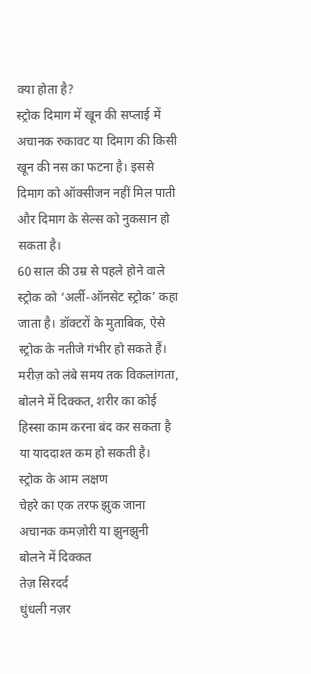क्या होता है?
स्ट्रोक दिमाग में खून की सप्लाई में अचानक रुकावट या दिमाग की किसी खून की नस का फटना है। इससे दिमाग को ऑक्सीजन नहीं मिल पाती और दिमाग के सेल्स को नुकसान हो सकता है।
60 साल की उम्र से पहले होने वाले स्ट्रोक को ‘अर्ली-ऑनसेट स्ट्रोक’ कहा जाता है। डॉक्टरों के मुताबिक, ऐसे स्ट्रोक के नतीजे गंभीर हो सकते हैं। मरीज़ को लंबे समय तक विकलांगता, बोलने में दिक्कत, शरीर का कोई हिस्सा काम करना बंद कर सकता है या याददाश्त कम हो सकती है।
स्ट्रोक के आम लक्षण
चेहरे का एक तरफ झुक जाना
अचानक कमज़ोरी या झुनझुनी
बोलने में दिक्कत
तेज़ सिरदर्द
धुंधली नज़र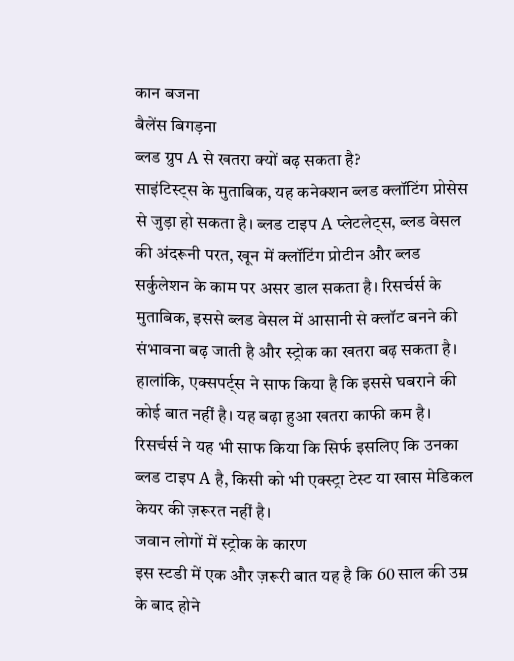कान बजना
बैलेंस बिगड़ना
ब्लड ग्रुप A से खतरा क्यों बढ़ सकता है?
साइंटिस्ट्स के मुताबिक, यह कनेक्शन ब्लड क्लॉटिंग प्रोसेस से जुड़ा हो सकता है। ब्लड टाइप A प्लेटलेट्स, ब्लड वेसल की अंदरूनी परत, खून में क्लॉटिंग प्रोटीन और ब्लड सर्कुलेशन के काम पर असर डाल सकता है। रिसर्चर्स के मुताबिक, इससे ब्लड वेसल में आसानी से क्लॉट बनने की संभावना बढ़ जाती है और स्ट्रोक का खतरा बढ़ सकता है।
हालांकि, एक्सपर्ट्स ने साफ किया है कि इससे घबराने की कोई बात नहीं है। यह बढ़ा हुआ खतरा काफी कम है। रिसर्चर्स ने यह भी साफ किया कि सिर्फ इसलिए कि उनका ब्लड टाइप A है, किसी को भी एक्स्ट्रा टेस्ट या खास मेडिकल केयर की ज़रूरत नहीं है।
जवान लोगों में स्ट्रोक के कारण
इस स्टडी में एक और ज़रूरी बात यह है कि 60 साल की उम्र के बाद होने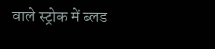वाले स्ट्रोक में ब्लड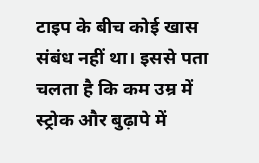टाइप के बीच कोई खास संबंध नहीं था। इससे पता चलता है कि कम उम्र में स्ट्रोक और बुढ़ापे में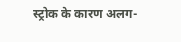स्ट्रोक के कारण अलग-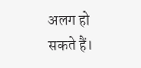अलग हो सकते हैं।